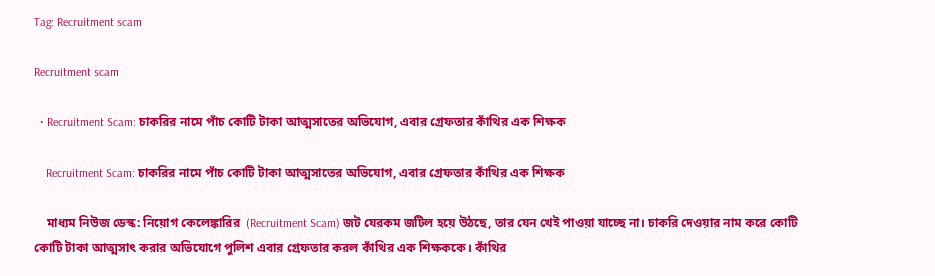Tag: Recruitment scam

Recruitment scam

  • Recruitment Scam: চাকরির নামে পাঁচ কোটি টাকা আত্মসাতের অভিযোগ, এবার গ্রেফতার কাঁথির এক শিক্ষক

    Recruitment Scam: চাকরির নামে পাঁচ কোটি টাকা আত্মসাতের অভিযোগ, এবার গ্রেফতার কাঁথির এক শিক্ষক

    মাধ্যম নিউজ ডেস্ক: নিয়োগ কেলেঙ্কারির  (Recruitment Scam) জট যেরকম জটিল হয়ে উঠছে, তার যেন খেই পাওয়া যাচ্ছে না। চাকরি দেওয়ার নাম করে কোটি কোটি টাকা আত্মসাৎ করার অভিযোগে পুলিশ এবার গ্রেফতার করল কাঁথির এক শিক্ষককে। কাঁথির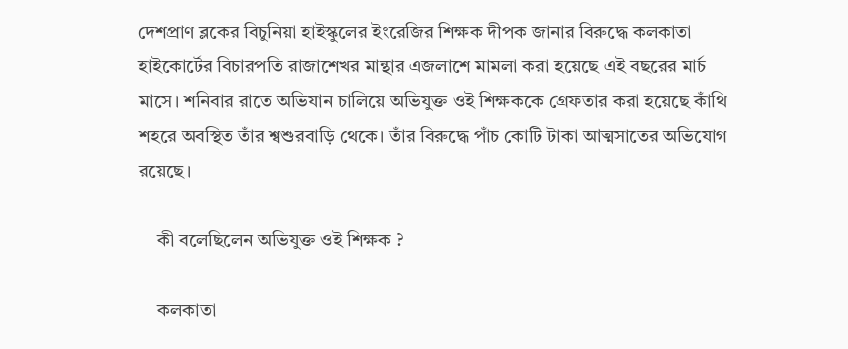দেশপ্রাণ ব্লকের বিচুনিয়া হাইস্কুলের ইংরেজির শিক্ষক দীপক জানার বিরুদ্ধে কলকাতা হাইকোর্টের বিচারপতি রাজাশেখর মান্থার এজলাশে মামলা করা হয়েছে এই বছরের মার্চ মাসে। শনিবার রাতে অভিযান চালিয়ে অভিযুক্ত ওই শিক্ষককে গ্রেফতার করা হয়েছে কাঁথি শহরে অবস্থিত তাঁর শ্বশুরবাড়ি থেকে। তাঁর বিরুদ্ধে পাঁচ কোটি টাকা আত্মসাতের অভিযোগ রয়েছে।

    কী বলেছিলেন অভিযুক্ত ওই শিক্ষক ?

    কলকাতা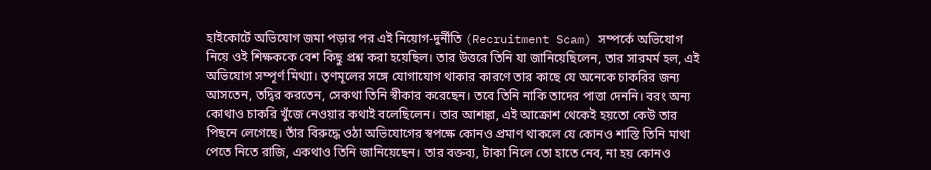হাইকোর্টে অভিযোগ জমা পড়ার পর এই নিয়োগ-দুর্নীতি (Recruitment Scam) সম্পর্কে অভিযোগ নিয়ে ওই শিক্ষককে বেশ কিছু প্রশ্ন করা হয়েছিল। তার উত্তরে তিনি যা জানিয়েছিলেন, তার সারমর্ম হল, এই অভিযোগ সম্পূর্ণ মিথ্যা। তৃণমূলের সঙ্গে যোগাযোগ থাকার কারণে তার কাছে যে অনেকে চাকরির জন্য আসতেন, তদ্বির করতেন, সেকথা তিনি স্বীকার করেছেন। তবে তিনি নাকি তাদের পাত্তা দেননি। বরং অন্য কোথাও চাকরি খুঁজে নেওয়ার কথাই বলেছিলেন। তার আশঙ্কা, এই আক্রোশ থেকেই হয়তো কেউ তার পিছনে লেগেছে। তাঁর বিরুদ্ধে ওঠা অভিযোগের স্বপক্ষে কোনও প্রমাণ থাকলে যে কোনও শাস্তি তিনি মাথা পেতে নিতে রাজি, একথাও তিনি জানিয়েছেন। তার বক্তব্য, টাকা নিলে তো হাতে নেব, না হয় কোনও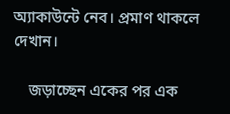অ্যাকাউন্টে নেব। প্রমাণ থাকলে দেখান।

    জড়াচ্ছেন একের পর এক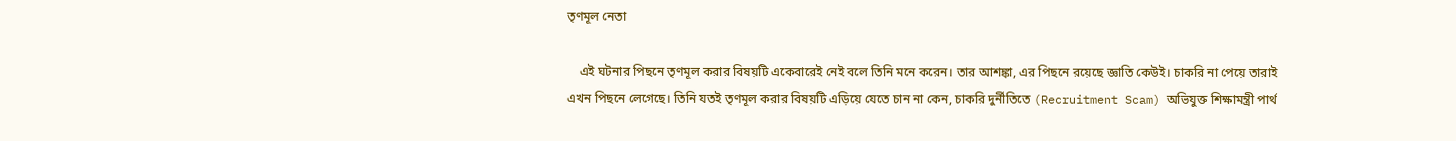তৃণমূল নেতা

    এই ঘটনার পিছনে তৃণমূল করার বিষয়টি একেবারেই নেই বলে তিনি মনে করেন। তার আশঙ্কা, এর পিছনে রয়েছে জ্ঞাতি কেউই। চাকরি না পেয়ে তারাই এখন পিছনে লেগেছে। তিনি যতই তৃণমূল করার বিষয়টি এড়িয়ে যেতে চান না কেন, চাকরি দুর্নীতিতে (Recruitment Scam) অভিযুক্ত শিক্ষামন্ত্রী পার্থ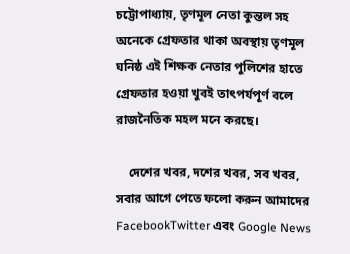চট্টোপাধ্যায়, তৃণমূল নেতা কুন্তল সহ অনেকে গ্রেফতার থাকা অবস্থায় তৃণমূল ঘনিষ্ঠ এই শিক্ষক নেতার পুলিশের হাতে গ্রেফতার হওয়া খুবই তাৎপর্যপূর্ণ বলে রাজনৈতিক মহল মনে করছে।

    দেশের খবর, দশের খবর, সব খবর, সবার আগে পেতে ফলো করুন আমাদের FacebookTwitter এবং Google News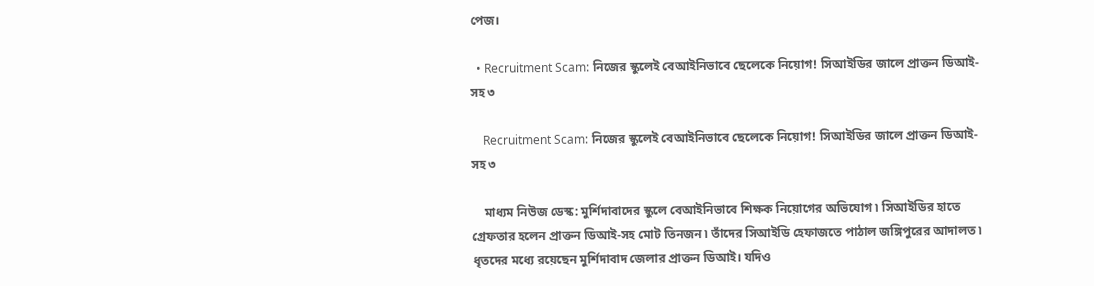পেজ।

  • Recruitment Scam: নিজের স্কুলেই বেআইনিভাবে ছেলেকে নিয়োগ! সিআইডির জালে প্রাক্তন ডিআই-সহ ৩

    Recruitment Scam: নিজের স্কুলেই বেআইনিভাবে ছেলেকে নিয়োগ! সিআইডির জালে প্রাক্তন ডিআই-সহ ৩

    মাধ্যম নিউজ ডেস্ক: মুর্শিদাবাদের স্কুলে বেআইনিভাবে শিক্ষক নিয়োগের অভিযোগ ৷ সিআইডির হাতে গ্রেফতার হলেন প্রাক্তন ডিআই-সহ মোট তিনজন ৷ তাঁদের সিআইডি হেফাজতে পাঠাল জঙ্গিপুরের আদালত ৷ ধৃতদের মধ্যে রয়েছেন মুর্শিদাবাদ জেলার প্রাক্তন ডিআই। যদিও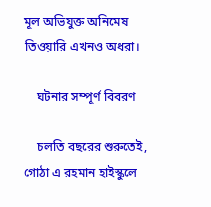মূল অভিযুক্ত অনিমেষ তিওয়ারি এখনও অধরা।

    ঘটনার সম্পূর্ণ বিবরণ

    চলতি বছরের শুরুতেই, গোঠা এ রহমান হাইস্কুলে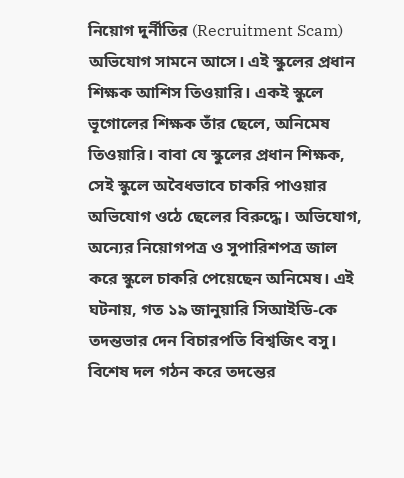নিয়োগ দুর্নীতির (Recruitment Scam) অভিযোগ সামনে আসে। এই স্কুলের প্রধান শিক্ষক আশিস তিওয়ারি। একই স্কুলে ভূগোলের শিক্ষক তাঁর ছেলে, অনিমেষ তিওয়ারি। বাবা যে স্কুলের প্রধান শিক্ষক, সেই স্কুলে অবৈধভাবে চাকরি পাওয়ার অভিযোগ ওঠে ছেলের বিরুদ্ধে। অভিযোগ, অন্যের নিয়োগপত্র ও সুপারিশপত্র জাল করে স্কুলে চাকরি পেয়েছেন অনিমেষ। এই ঘটনায়, গত ১৯ জানুয়ারি সিআইডি-কে তদন্তভার দেন বিচারপতি বিশ্বজিৎ বসু। বিশেষ দল গঠন করে তদন্তের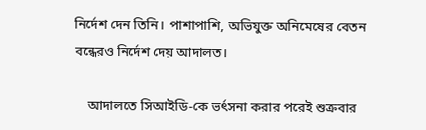নির্দেশ দেন তিনি। পাশাপাশি, অভিযুক্ত অনিমেষের বেতন বন্ধেরও নির্দেশ দেয় আদালত।

    আদালতে সিআইডি-কে ভর্ৎসনা করার পরেই শুক্রবার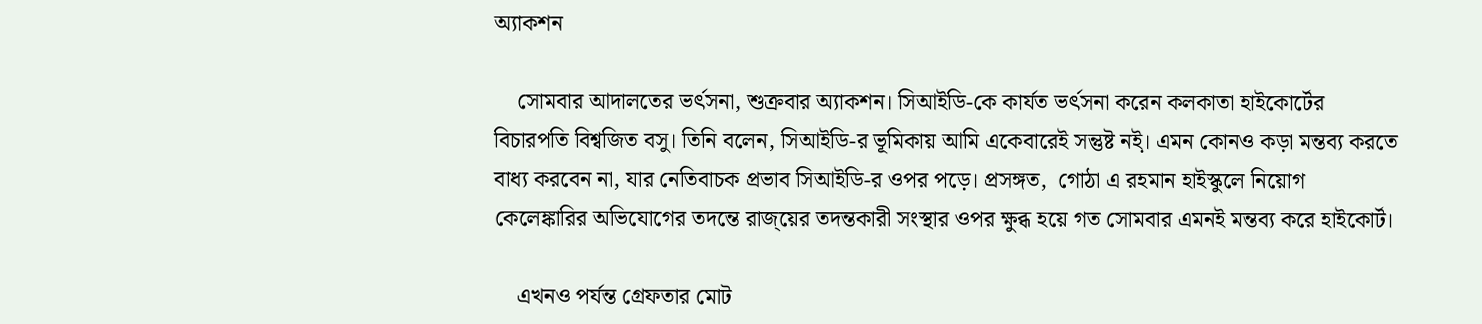অ্যাকশন

    সোমবার আদালতের ভর্ৎসনা, শুক্রবার অ্যাকশন। সিআইডি-কে কার্যত ভর্ৎসনা করেন কলকাতা হাইকোর্টের বিচারপতি বিশ্বজিত বসু। তিনি বলেন, সিআইডি-র ভূমিকায় আমি একেবারেই সন্তুষ্ট নই়। এমন কোনও কড়া মন্তব্য করতে বাধ্য করবেন না, যার নেতিবাচক প্রভাব সিআইডি-র ওপর পড়ে। প্রসঙ্গত,  গোঠা এ রহমান হাইস্কুলে নিয়োগ কেলেঙ্কারির অভিযোগের তদন্তে রাজ্য়ের তদন্তকারী সংস্থার ওপর ক্ষুব্ধ হয়ে গত সোমবার এমনই মন্তব্য করে হাইকোর্ট।

    এখনও পর্যন্ত গ্রেফতার মোট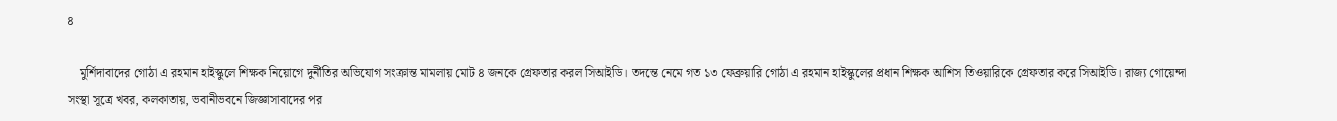৪

    মুর্শিদাবাদের গোঠা এ রহমান হাইস্কুলে শিক্ষক নিয়োগে দুর্নীতির অভিযোগ সংক্রান্ত মামলায় মোট ৪ জনকে গ্রেফতার করল সিআইডি। তদন্তে নেমে গত ১৩ ফেব্রুয়ারি গোঠা এ রহমান হাইস্কুলের প্রধান শিক্ষক আশিস তিওয়ারিকে গ্রেফতার করে সিআইডি। রাজ্য গোয়েন্দা সংস্থা সূত্রে খবর, কলকাতায়, ভবানীভবনে জিজ্ঞাসাবাদের পর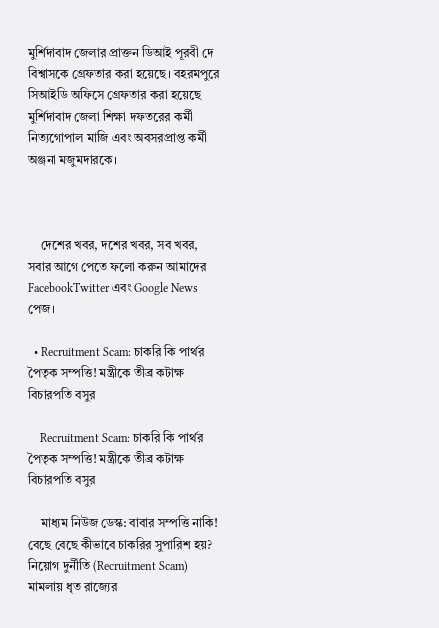মুর্শিদাবাদ জেলার প্রাক্তন ডিআই পূরবী দে বিশ্বাসকে গ্রেফতার করা হয়েছে। বহরমপুরে সিআইডি অফিসে গ্রেফতার করা হয়েছে মুর্শিদাবাদ জেলা শিক্ষা দফতরের কর্মী নিত্যগোপাল মাজি এবং অবসরপ্রাপ্ত কর্মী অঞ্জনা মজুমদারকে।



    দেশের খবর, দশের খবর, সব খবর, সবার আগে পেতে ফলো করুন আমাদের FacebookTwitter এবং Google News পেজ।

  • Recruitment Scam: চাকরি কি পার্থর পৈতৃক সম্পত্তি! মন্ত্রীকে তীব্র কটাক্ষ বিচারপতি বসুর

    Recruitment Scam: চাকরি কি পার্থর পৈতৃক সম্পত্তি! মন্ত্রীকে তীব্র কটাক্ষ বিচারপতি বসুর

    মাধ্যম নিউজ ডেস্ক: বাবার সম্পত্তি নাকি! বেছে বেছে কীভাবে চাকরির সুপারিশ হয়? নিয়োগ দুর্নীতি (Recruitment Scam) মামলায় ধৃত রাজ্যের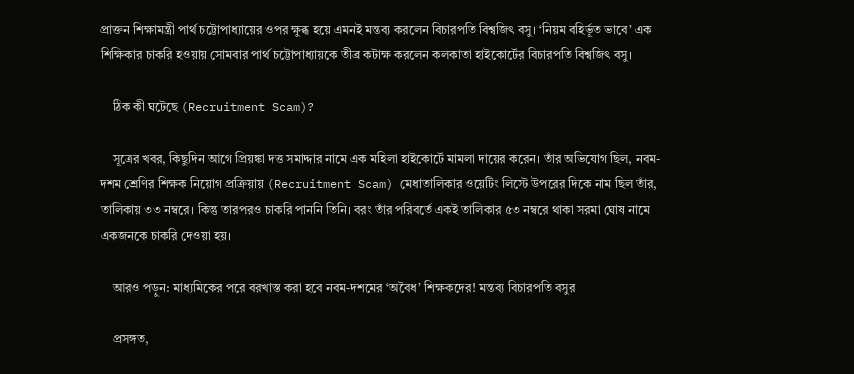প্রাক্তন শিক্ষামন্ত্রী পার্থ চট্টোপাধ্যায়ের ওপর ক্ষুব্ধ হয়ে এমনই মন্তব্য করলেন বিচারপতি বিশ্বজিৎ বসু। ‘নিয়ম বহির্ভূত ভাবে’ এক শিক্ষিকার চাকরি হওয়ায় সোমবার পার্থ চট্টোপাধ্যায়কে তীব্র কটাক্ষ করলেন কলকাতা হাইকোর্টের বিচারপতি বিশ্বজিৎ বসু।

    ঠিক কী ঘটেছে (Recruitment Scam)?

    সূত্রের খবর, কিছুদিন আগে প্রিয়ঙ্কা দত্ত সমাদ্দার নামে এক মহিলা হাইকোর্টে মামলা দায়ের করেন। তাঁর অভিযোগ ছিল, নবম-দশম শ্রেণির শিক্ষক নিয়োগ প্রক্রিয়ায় (Recruitment Scam) মেধাতালিকার ওয়েটিং লিস্টে উপরের দিকে নাম ছিল তাঁর, তালিকায় ৩৩ নম্বরে। কিন্তু তারপরও চাকরি পাননি তিনি। বরং তাঁর পরিবর্তে একই তালিকার ৫৩ নম্বরে থাকা সরমা ঘোষ নামে একজনকে চাকরি দেওয়া হয়।

    আরও পড়ুন: মাধ্যমিকের পরে বরখাস্ত করা হবে নবম-দশমের ‘অবৈধ’ শিক্ষকদের! মন্তব্য বিচারপতি বসুর

    প্রসঙ্গত,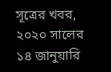সূত্রের খবর, ২০২০ সালের ১৪ জানুয়ারি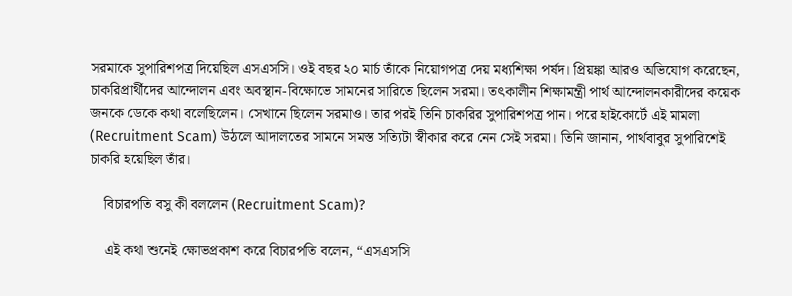সরমাকে সুপারিশপত্র দিয়েছিল এসএসসি। ওই বছর ২০ মার্চ তাঁকে নিয়োগপত্র দেয় মধ্যশিক্ষা পর্ষদ। প্রিয়ঙ্কা আরও অভিযোগ করেছেন, চাকরিপ্রার্থীদের আন্দোলন এবং অবস্থান-বিক্ষোভে সামনের সারিতে ছিলেন সরমা। তৎকালীন শিক্ষামন্ত্রী পার্থ আন্দোলনকারীদের কয়েক জনকে ডেকে কথা বলেছিলেন। সেখানে ছিলেন সরমাও। তার পরই তিনি চাকরির সুপারিশপত্র পান। পরে হাইকোর্টে এই মামলা (Recruitment Scam) উঠলে আদালতের সামনে সমস্ত সত্যিটা স্বীকার করে নেন সেই সরমা। তিনি জানান, পার্থবাবুর সুপারিশেই চাকরি হয়েছিল তাঁর।

    বিচারপতি বসু কী বললেন (Recruitment Scam)?

    এই কথা শুনেই ক্ষোভপ্রকাশ করে বিচারপতি বলেন, “এসএসসি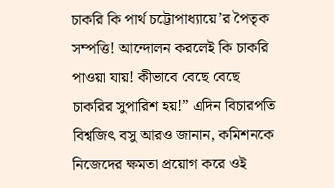চাকরি কি পার্থ চট্টোপাধ্যায়ে’র পৈতৃক সম্পত্তি! আন্দোলন করলেই কি চাকরি পাওয়া যায়! কীভাবে বেছে বেছে চাকরির সুপারিশ হয়!” এদিন বিচারপতি বিশ্বজিৎ বসু আরও জানান, কমিশনকে নিজেদের ক্ষমতা প্রয়োগ করে ওই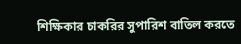শিক্ষিকার চাকরির সুপারিশ বাতিল করতে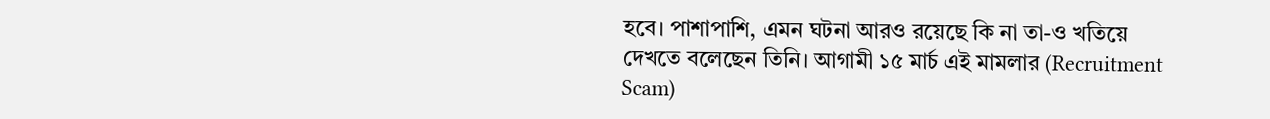হবে। পাশাপাশি, এমন ঘটনা আরও রয়েছে কি না তা-ও খতিয়ে দেখতে বলেছেন তিনি। আগামী ১৫ মার্চ এই মামলার (Recruitment Scam)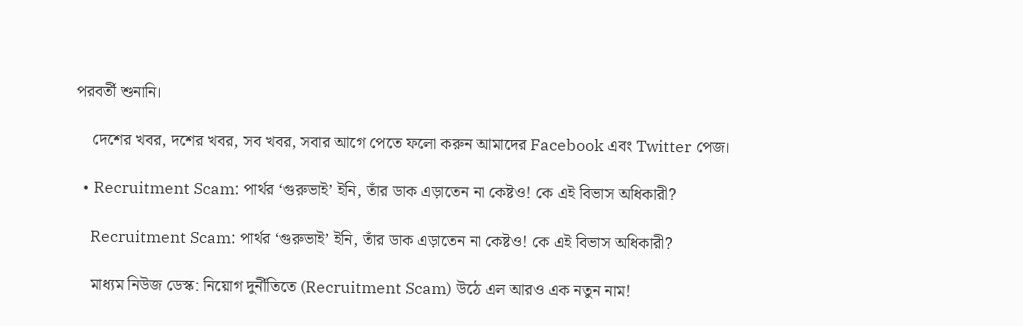পরবর্তী শুনানি।

    দেশের খবর, দশের খবর, সব খবর, সবার আগে পেতে ফলো করুন আমাদের Facebook এবং Twitter পেজ।

  • Recruitment Scam: পার্থর ‘গুরুভাই’ ইনি, তাঁর ডাক এড়াতেন না কেষ্টও! কে এই বিভাস অধিকারী?

    Recruitment Scam: পার্থর ‘গুরুভাই’ ইনি, তাঁর ডাক এড়াতেন না কেষ্টও! কে এই বিভাস অধিকারী?

    মাধ্যম নিউজ ডেস্ক: নিয়োগ দুর্নীতিতে (Recruitment Scam) উঠে এল আরও এক নতুন নাম!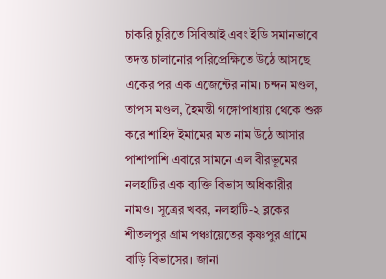চাকরি চুরিতে সিবিআই এবং ইডি সমানভাবে তদন্ত চালানোর পরিপ্রেক্ষিতে উঠে আসছে একের পর এক এজেন্টের নাম। চন্দন মণ্ডল, তাপস মণ্ডল, হৈমন্তী গঙ্গোপাধ্যায় থেকে শুরু করে শাহিদ ইমামের মত নাম উঠে আসার পাশাপাশি এবারে সামনে এল বীরভূমের নলহাটির এক ব্যক্তি বিভাস অধিকারীর নামও। সূত্রের খবর, নলহাটি-২ ব্লকের শীতলপুর গ্রাম পঞ্চায়েতের কৃষ্ণপুর গ্রামে বাড়ি বিভাসের। জানা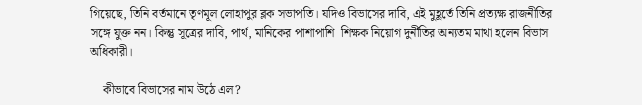গিয়েছে, তিনি বর্তমানে তৃণমূল লোহাপুর ব্লক সভাপতি। যদিও বিভাসের দাবি, এই মুহূর্তে তিনি প্রত্যক্ষ রাজনীতির সঙ্গে যুক্ত নন। কিন্তু সূত্রের দাবি, পার্থ, মানিকের পাশাপাশি  শিক্ষক নিয়োগ দুর্নীতির অন্যতম মাথা হলেন বিভাস অধিকারী।

    কীভাবে বিভাসের নাম উঠে এল?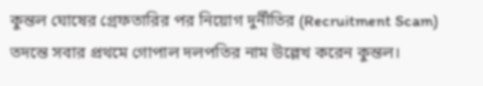কুন্তল ঘোষের গ্রেফতারির পর নিয়োগ দুর্নীতির (Recruitment Scam) তদন্তে সবার প্রথমে গোপাল দলপতির নাম উল্লেখ করেন কুন্তল।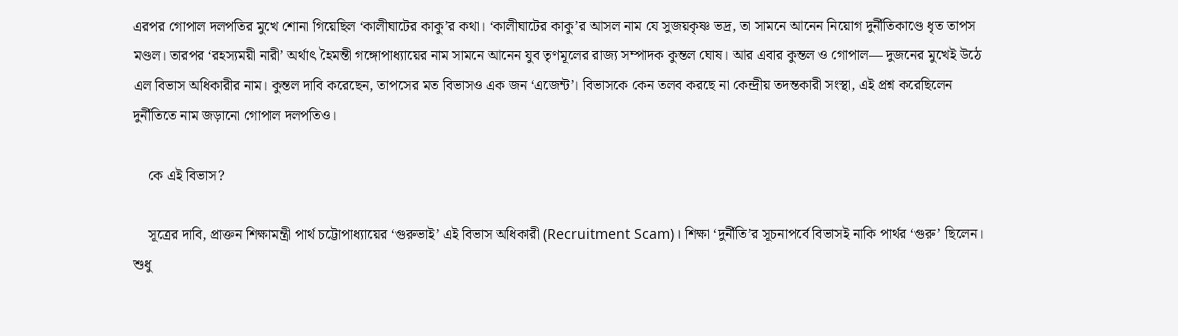এরপর গোপাল দলপতির মুখে শোনা গিয়েছিল ‘কালীঘাটের কাকু’র কথা। ‘কালীঘাটের কাকু’র আসল নাম যে সুজয়কৃষ্ণ ভদ্র, তা সামনে আনেন নিয়োগ দুর্নীতিকাণ্ডে ধৃত তাপস মণ্ডল। তারপর ‘রহস্যময়ী নারী’ অর্থাৎ হৈমন্তী গঙ্গোপাধ্যায়ের নাম সামনে আনেন যুব তৃণমূলের রাজ্য সম্পাদক কুন্তল ঘোষ। আর এবার কুন্তল ও গোপাল— দুজনের মুখেই উঠে এল বিভাস অধিকারীর নাম। কুন্তল দাবি করেছেন, তাপসের মত বিভাসও এক জন ‘এজেন্ট’। বিভাসকে কেন তলব করছে না কেন্দ্রীয় তদন্তকারী সংস্থা, এই প্রশ্ন করেছিলেন দুর্নীতিতে নাম জড়ানো গোপাল দলপতিও।

    কে এই বিভাস?

    সূত্রের দাবি, প্রাক্তন শিক্ষামন্ত্রী পার্থ চট্টোপাধ্যায়ের ‘গুরুভাই’ এই বিভাস অধিকারী (Recruitment Scam)। শিক্ষা ‘দুর্নীতি’র সূচনাপর্বে বিভাসই নাকি পার্থর ‘গুরু’ ছিলেন। শুধু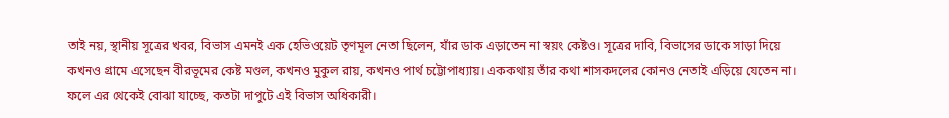তাই নয়, স্থানীয় সূত্রের খবর, বিভাস এমনই এক হেভিওয়েট তৃণমূল নেতা ছিলেন, যাঁর ডাক এড়াতেন না স্বয়ং কেষ্টও। সূত্রের দাবি, বিভাসের ডাকে সাড়া দিয়ে কখনও গ্রামে এসেছেন বীরভূমের কেষ্ট মণ্ডল, কখনও মুকুল রায়, কখনও পার্থ চট্টোপাধ্যায়। এককথায় তাঁর কথা শাসকদলের কোনও নেতাই এড়িয়ে যেতেন না। ফলে এর থেকেই বোঝা যাচ্ছে, কতটা দাপুটে এই বিভাস অধিকারী।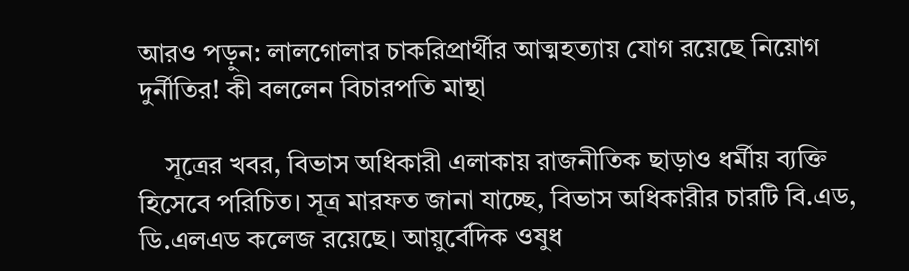আরও পড়ুন: লালগোলার চাকরিপ্রার্থীর আত্মহত্যায় যোগ রয়েছে নিয়োগ দুর্নীতির! কী বললেন বিচারপতি মান্থা

    সূত্রের খবর, বিভাস অধিকারী এলাকায় রাজনীতিক ছাড়াও ধর্মীয় ব্যক্তি হিসেবে পরিচিত। সূত্র মারফত জানা যাচ্ছে, বিভাস অধিকারীর চারটি বি.এড, ডি.এলএড কলেজ রয়েছে। আয়ুর্বেদিক ওষুধ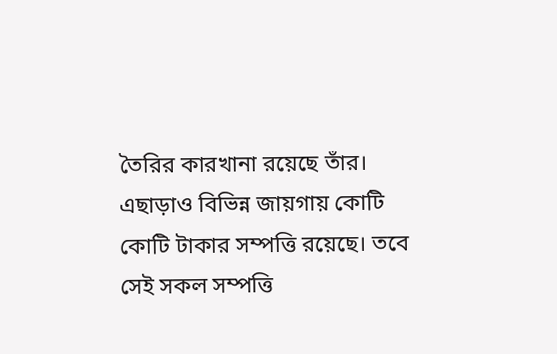তৈরির কারখানা রয়েছে তাঁর। এছাড়াও বিভিন্ন জায়গায় কোটি কোটি টাকার সম্পত্তি রয়েছে। তবে সেই সকল সম্পত্তি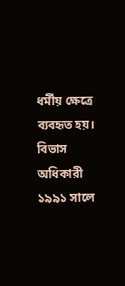ধর্মীয় ক্ষেত্রে ব্যবহৃত হয়। বিভাস অধিকারী ১৯৯১ সালে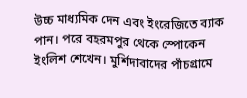উচ্চ মাধ্যমিক দেন এবং ইংরেজিতে ব্যাক পান। পরে বহরমপুর থেকে স্পোকেন ইংলিশ শেখেন। মুর্শিদাবাদের পাঁচগ্রামে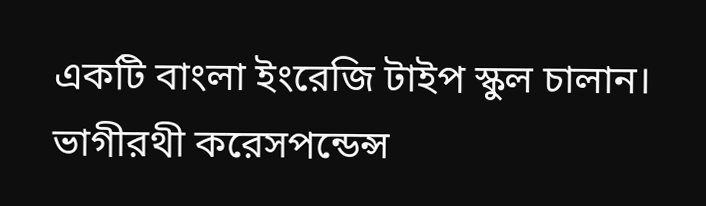একটি বাংলা ইংরেজি টাইপ স্কুল চালান। ভাগীরথী করেসপন্ডেন্স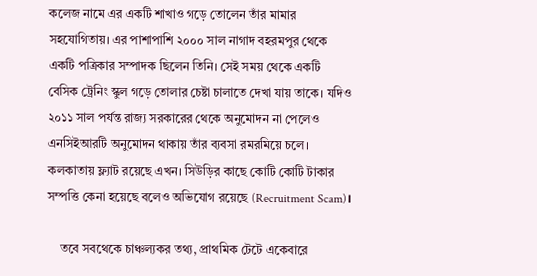কলেজ নামে এর একটি শাখাও গড়ে তোলেন তাঁর মামার সহযোগিতায়। এর পাশাপাশি ২০০০ সাল নাগাদ বহরমপুর থেকে একটি পত্রিকার সম্পাদক ছিলেন তিনি। সেই সময় থেকে একটি বেসিক ট্রেনিং স্কুল গড়ে তোলার চেষ্টা চালাতে দেখা যায় তাকে। যদিও ২০১১ সাল পর্যন্ত রাজ্য সরকারের থেকে অনুমোদন না পেলেও এনসিইআরটি অনুমোদন থাকায় তাঁর ব্যবসা রমরমিয়ে চলে। কলকাতায় ফ্ল্যাট রয়েছে এখন। সিউড়ির কাছে কোটি কোটি টাকার সম্পত্তি কেনা হয়েছে বলেও অভিযোগ রয়েছে (Recruitment Scam)।

    তবে সবথেকে চাঞ্চল্যকর তথ্য, প্রাথমিক টেটে একেবারে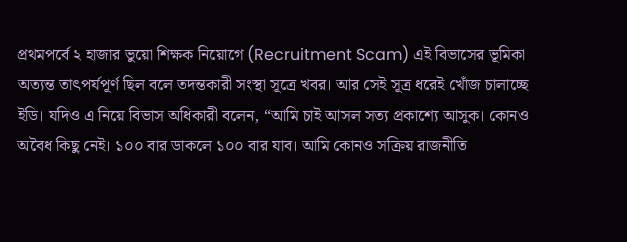প্রথমপর্বে ২ হাজার ভুয়ো শিক্ষক নিয়োগে (Recruitment Scam) এই বিভাসের ভূমিকা অত্যন্ত তাৎপর্যপূর্ণ ছিল বলে তদন্তকারী সংস্থা সূত্রে খবর। আর সেই সূত্র ধরেই খোঁজ চালাচ্ছে ইডি। যদিও এ নিয়ে বিভাস অধিকারী বলেন, “আমি চাই আসল সত্য প্রকাশ্যে আসুক। কোনও অবৈধ কিছু নেই। ১০০ বার ডাকলে ১০০ বার যাব। আমি কোনও সক্রিয় রাজনীতি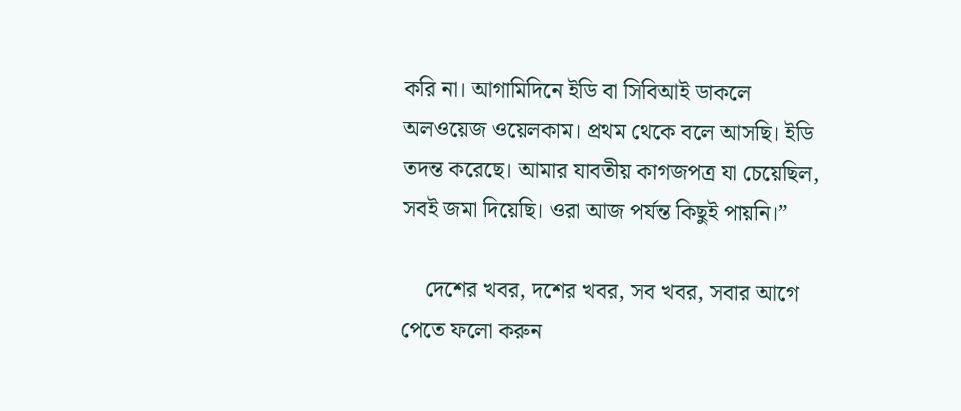করি না। আগামিদিনে ইডি বা সিবিআই ডাকলে অলওয়েজ ওয়েলকাম। প্রথম থেকে বলে আসছি। ইডি তদন্ত করেছে। আমার যাবতীয় কাগজপত্র যা চেয়েছিল, সবই জমা দিয়েছি। ওরা আজ পর্যন্ত কিছুই পায়নি।”

    দেশের খবর, দশের খবর, সব খবর, সবার আগে পেতে ফলো করুন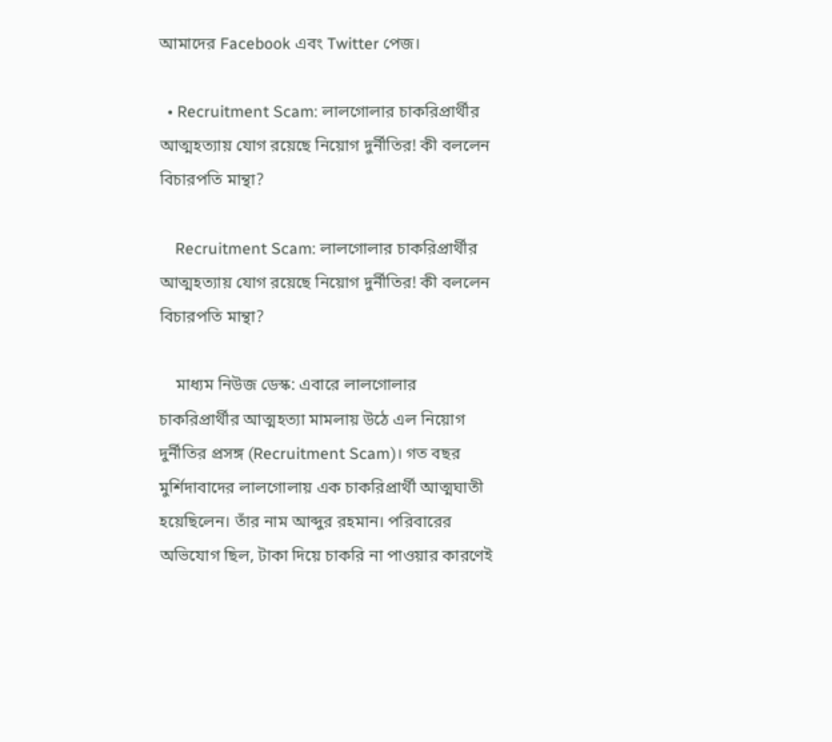আমাদের Facebook এবং Twitter পেজ।

  • Recruitment Scam: লালগোলার চাকরিপ্রার্থীর আত্মহত্যায় যোগ রয়েছে নিয়োগ দুর্নীতির! কী বললেন বিচারপতি মান্থা?

    Recruitment Scam: লালগোলার চাকরিপ্রার্থীর আত্মহত্যায় যোগ রয়েছে নিয়োগ দুর্নীতির! কী বললেন বিচারপতি মান্থা?

    মাধ্যম নিউজ ডেস্ক: এবারে লালগোলার চাকরিপ্রার্থীর আত্মহত্যা মামলায় উঠে এল নিয়োগ দুর্নীতির প্রসঙ্গ (Recruitment Scam)। গত বছর মুর্শিদাবাদের লালগোলায় এক চাকরিপ্রার্থী আত্মঘাতী হয়েছিলেন। তাঁর নাম আব্দুর রহমান। পরিবারের অভিযোগ ছিল, টাকা দিয়ে চাকরি না পাওয়ার কারণেই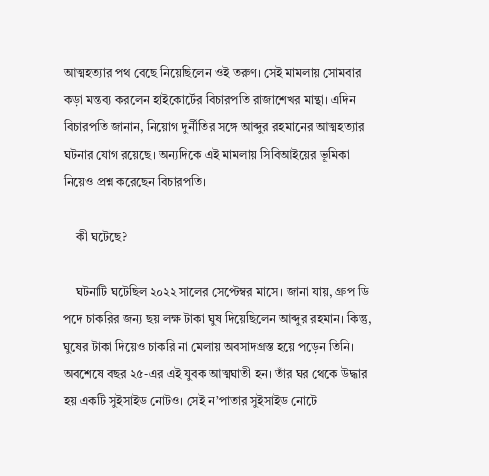আত্মহত্যার পথ বেছে নিয়েছিলেন ওই তরুণ। সেই মামলায় সোমবার কড়া মন্তব্য করলেন হাইকোর্টের বিচারপতি রাজাশেখর মান্থা। এদিন বিচারপতি জানান, নিয়োগ দুর্নীতির সঙ্গে আব্দুর রহমানের আত্মহত্যার ঘটনার যোগ রয়েছে। অন্যদিকে এই মামলায় সিবিআইয়ের ভূমিকা নিয়েও প্রশ্ন করেছেন বিচারপতি।

    কী ঘটেছে?

    ঘটনাটি ঘটেছিল ২০২২ সালের সেপ্টেম্বর মাসে। জানা যায়, গ্রুপ ডি পদে চাকরির জন্য ছয় লক্ষ টাকা ঘুষ দিয়েছিলেন আব্দুর রহমান। কিন্তু, ঘুষের টাকা দিয়েও চাকরি না মেলায় অবসাদগ্রস্ত হয়ে পড়েন তিনি। অবশেষে বছর ২৫-এর এই যুবক আত্মঘাতী হন। তাঁর ঘর থেকে উদ্ধার হয় একটি সুইসাইড নোটও। সেই ন’পাতার সুইসাইড নোটে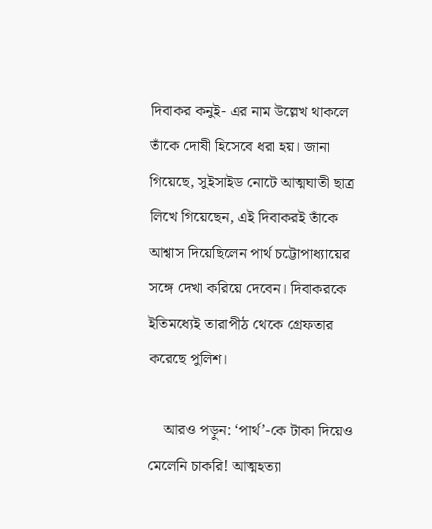দিবাকর কনুই- এর নাম উল্লেখ থাকলে তাঁকে দোষী হিসেবে ধরা হয়। জানা গিয়েছে, সুইসাইড নোটে আত্মঘাতী ছাত্র লিখে গিয়েছেন, এই দিবাকরই তাঁকে আশ্বাস দিয়েছিলেন পার্থ চট্টোপাধ্যায়ের সঙ্গে দেখা করিয়ে দেবেন। দিবাকরকে ইতিমধ্যেই তারাপীঠ থেকে গ্রেফতার করেছে পুলিশ।

    আরও পড়ুন: ‘পার্থ’-কে টাকা দিয়েও মেলেনি চাকরি! আত্মহত্যা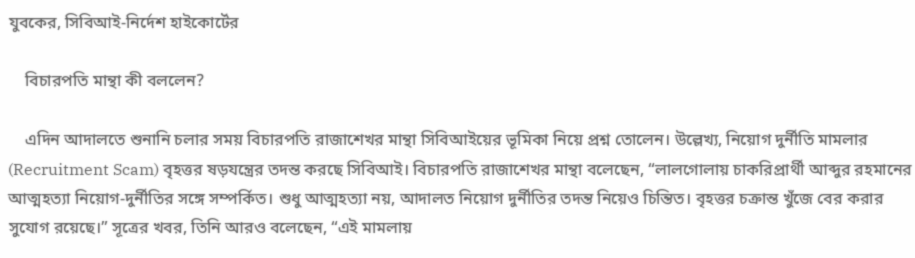যুবকের, সিবিআই-নির্দেশ হাইকোর্টের

    বিচারপতি মান্থা কী বললেন?

    এদিন আদালতে শুনানি চলার সময় বিচারপতি রাজাশেখর মান্থা সিবিআইয়ের ভূমিকা নিয়ে প্রশ্ন তোলেন। উল্লেখ্য, নিয়োগ দুর্নীতি মামলার (Recruitment Scam) বৃহত্তর ষড়যন্ত্রের তদন্ত করছে সিবিআই। বিচারপতি রাজাশেখর মান্থা বলেছেন, “লালগোলায় চাকরিপ্রার্থী আব্দুর রহমানের আত্মহত্যা নিয়োগ-দুর্নীতির সঙ্গে সম্পর্কিত। শুধু আত্মহত্যা নয়, আদালত নিয়োগ দুর্নীতির তদন্ত নিয়েও চিন্তিত। বৃহত্তর চক্রান্ত খুঁজে বের করার সুযোগ রয়েছে।” সূত্রের খবর, তিনি আরও বলেছেন, “এই মামলায়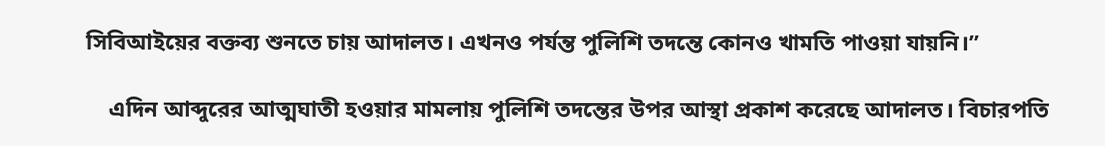সিবিআইয়ের বক্তব্য শুনতে চায় আদালত। এখনও পর্যন্ত পুলিশি তদন্তে কোনও খামতি পাওয়া যায়নি।”

    এদিন আব্দুরের আত্মঘাতী হওয়ার মামলায় পুলিশি তদন্তের উপর আস্থা প্রকাশ করেছে আদালত। বিচারপতি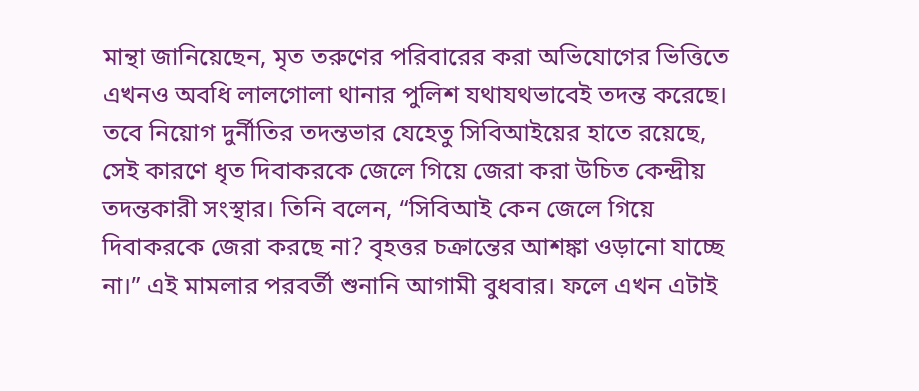মান্থা জানিয়েছেন, মৃত তরুণের পরিবারের করা অভিযোগের ভিত্তিতে এখনও অবধি লালগোলা থানার পুলিশ যথাযথভাবেই তদন্ত করেছে। তবে নিয়োগ দুর্নীতির তদন্তভার যেহেতু সিবিআইয়ের হাতে রয়েছে, সেই কারণে ধৃত দিবাকরকে জেলে গিয়ে জেরা করা উচিত কেন্দ্রীয় তদন্তকারী সংস্থার। তিনি বলেন, “সিবিআই কেন জেলে গিয়ে দিবাকরকে জেরা করছে না? বৃহত্তর চক্রান্তের আশঙ্কা ওড়ানো যাচ্ছে না।” এই মামলার পরবর্তী শুনানি আগামী বুধবার। ফলে এখন এটাই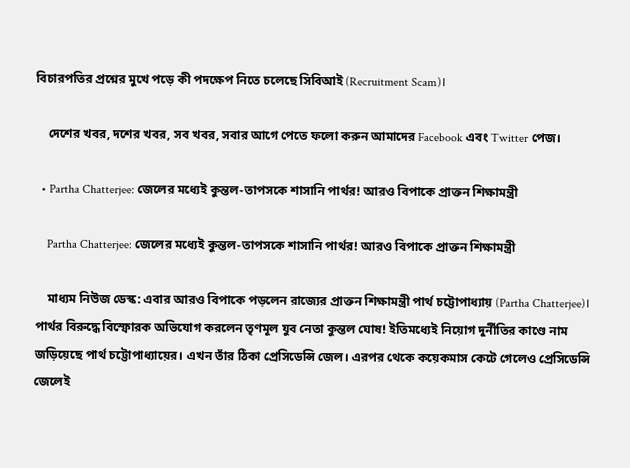বিচারপতির প্রশ্নের মুখে পড়ে কী পদক্ষেপ নিতে চলেছে সিবিআই (Recruitment Scam)।

    দেশের খবর, দশের খবর, সব খবর, সবার আগে পেতে ফলো করুন আমাদের Facebook এবং Twitter পেজ।

  • Partha Chatterjee: জেলের মধ্যেই কুন্তল-তাপসকে শাসানি পার্থর! আরও বিপাকে প্রাক্তন শিক্ষামন্ত্রী

    Partha Chatterjee: জেলের মধ্যেই কুন্তল-তাপসকে শাসানি পার্থর! আরও বিপাকে প্রাক্তন শিক্ষামন্ত্রী

    মাধ্যম নিউজ ডেস্ক: এবার আরও বিপাকে পড়লেন রাজ্যের প্রাক্তন শিক্ষামন্ত্রী পার্থ চট্টোপাধ্যায় (Partha Chatterjee)। পার্থর বিরুদ্ধে বিস্ফোরক অভিযোগ করলেন তৃণমূল যুব নেতা কুন্তল ঘোষ! ইতিমধ্যেই নিয়োগ দুর্নীতির কাণ্ডে নাম জড়িয়েছে পার্থ চট্টোপাধ্যায়ের। এখন তাঁর ঠিকা প্রেসিডেন্সি জেল। এরপর থেকে কয়েকমাস কেটে গেলেও প্রেসিডেন্সি জেলেই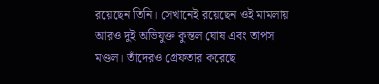রয়েছেন তিনি। সেখানেই রয়েছেন ওই মামলায় আরও দুই অভিযুক্ত কুন্তল ঘোষ এবং তাপস মণ্ডল। তাঁদেরও গ্রেফতার করেছে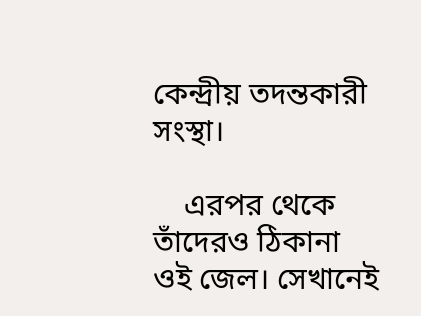কেন্দ্রীয় তদন্তকারী সংস্থা।

    এরপর থেকে তাঁদেরও ঠিকানা ওই জেল। সেখানেই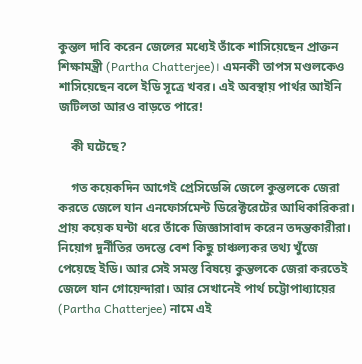কুন্তল দাবি করেন জেলের মধ্যেই তাঁকে শাসিয়েছেন প্রাক্তন শিক্ষামন্ত্রী (Partha Chatterjee)। এমনকী তাপস মণ্ডলকেও শাসিয়েছেন বলে ইডি সূত্রে খবর। এই অবস্থায় পার্থর আইনি জটিলতা আরও বাড়তে পারে!

    কী ঘটেছে?

    গত কয়েকদিন আগেই প্রেসিডেন্সি জেলে কুন্তলকে জেরা করতে জেলে যান এনফোর্সমেন্ট ডিরেক্টরেটের আধিকারিকরা। প্রায় কয়েক ঘন্টা ধরে তাঁকে জিজ্ঞাসাবাদ করেন তদন্তকারীরা। নিয়োগ দুর্নীতির তদন্তে বেশ কিছু চাঞ্চল্যকর তথ্য খুঁজে পেয়েছে ইডি। আর সেই সমস্ত বিষয়ে কুন্তলকে জেরা করতেই জেলে যান গোয়েন্দারা। আর সেখানেই পার্থ চট্টোপাধ্যায়ের (Partha Chatterjee) নামে এই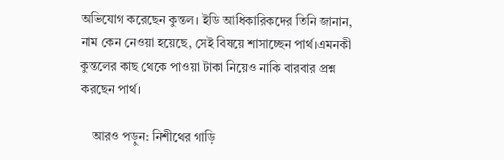অভিযোগ করেছেন কুন্তল। ইডি আধিকারিকদের তিনি জানান, নাম কেন নেওয়া হয়েছে, সেই বিষয়ে শাসাচ্ছেন পার্থ।এমনকী কুন্তলের কাছ থেকে পাওয়া টাকা নিয়েও নাকি বারবার প্রশ্ন করছেন পার্থ।

    আরও পড়ুন: নিশীথের গাড়ি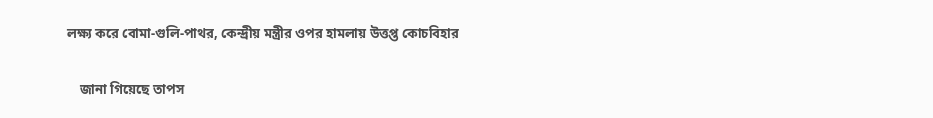লক্ষ্য করে বোমা-গুলি-পাথর, কেন্দ্রীয় মন্ত্রীর ওপর হামলায় উত্তপ্ত কোচবিহার

    জানা গিয়েছে তাপস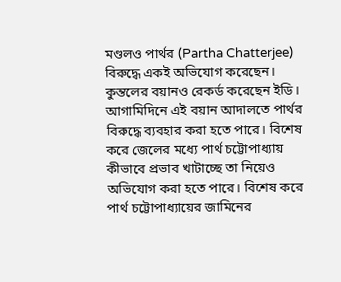মণ্ডলও পার্থর (Partha Chatterjee) বিরুদ্ধে একই অভিযোগ করেছেন। কুন্তলের বয়ানও রেকর্ড করেছেন ইডি। আগামিদিনে এই বয়ান আদালতে পার্থর বিরুদ্ধে ব্যবহার করা হতে পারে। বিশেষ করে জেলের মধ্যে পার্থ চট্টোপাধ্যায় কীভাবে প্রভাব খাটাচ্ছে তা নিয়েও অভিযোগ করা হতে পারে। বিশেষ করে পার্থ চট্টোপাধ্যায়ের জামিনের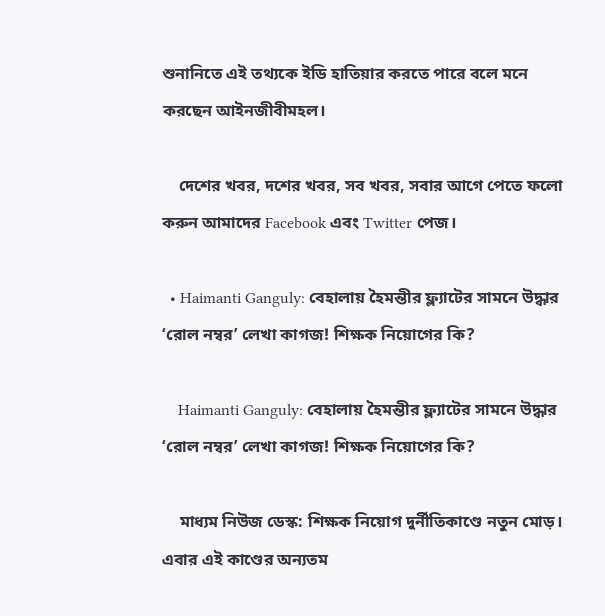শুনানিতে এই তথ্যকে ইডি হাতিয়ার করতে পারে বলে মনে করছেন আইনজীবীমহল।

    দেশের খবর, দশের খবর, সব খবর, সবার আগে পেতে ফলো করুন আমাদের Facebook এবং Twitter পেজ।

  • Haimanti Ganguly: বেহালায় হৈমন্তীর ফ্ল্যাটের সামনে উদ্ধার ‘রোল নম্বর’ লেখা কাগজ! শিক্ষক নিয়োগের কি?

    Haimanti Ganguly: বেহালায় হৈমন্তীর ফ্ল্যাটের সামনে উদ্ধার ‘রোল নম্বর’ লেখা কাগজ! শিক্ষক নিয়োগের কি?

    মাধ্যম নিউজ ডেস্ক: শিক্ষক নিয়োগ দুর্নীতিকাণ্ডে নতুন মোড়। এবার এই কাণ্ডের অন্যতম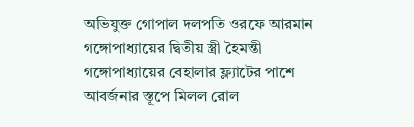অভিযুক্ত গোপাল দলপতি ওরফে আরমান গঙ্গোপাধ্যায়ের দ্বিতীয় স্ত্রী হৈমন্তী গঙ্গোপাধ্যায়ের বেহালার ফ্ল্যাটের পাশে আবর্জনার স্তূপে মিলল রোল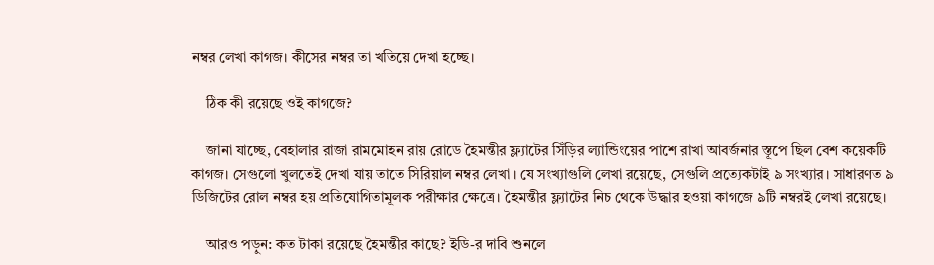নম্বর লেখা কাগজ। কীসের নম্বর তা খতিয়ে দেখা হচ্ছে।

    ঠিক কী রয়েছে ওই কাগজে?

    জানা যাচ্ছে, বেহালার রাজা রামমোহন রায় রোডে হৈমন্তীর ফ্ল্যাটের সিঁড়ির ল্যান্ডিংয়ের পাশে রাখা আবর্জনার স্তূপে ছিল বেশ কয়েকটি কাগজ। সেগুলো খুলতেই দেখা যায় তাতে সিরিয়াল নম্বর লেখা। যে সংখ্যাগুলি লেখা রয়েছে, সেগুলি প্রত্যেকটাই ৯ সংখ্যার। সাধারণত ৯ ডিজিটের রোল নম্বর হয় প্রতিযোগিতামূলক পরীক্ষার ক্ষেত্রে। হৈমন্তীর ফ্ল্যাটের নিচ থেকে উদ্ধার হওয়া কাগজে ৯টি নম্বরই লেখা রয়েছে।

    আরও পড়ুন: কত টাকা রয়েছে হৈমন্তীর কাছে? ইডি-র দাবি শুনলে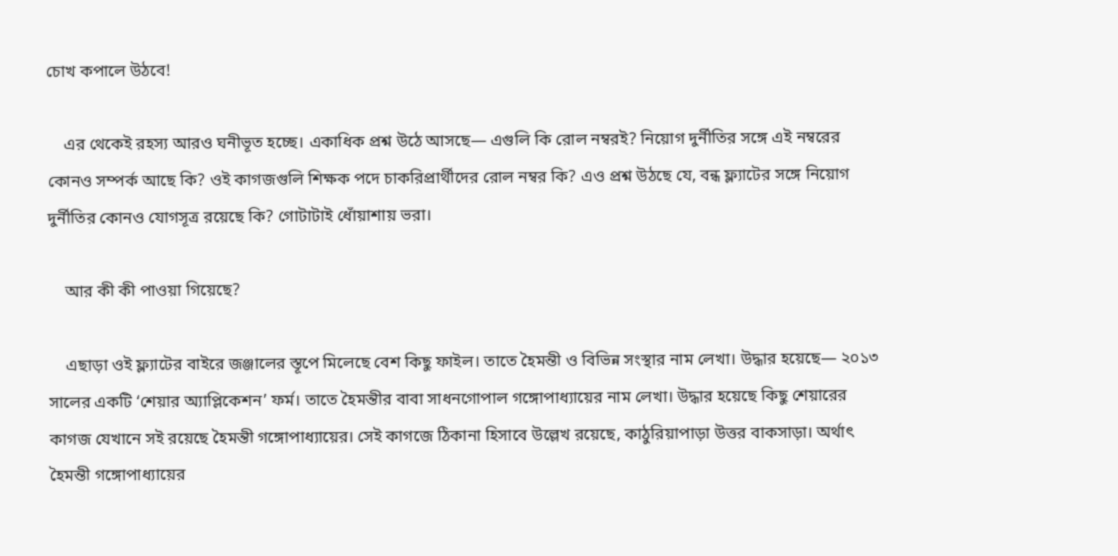চোখ কপালে উঠবে!

    এর থেকেই রহস্য আরও ঘনীভূত হচ্ছে। একাধিক প্রশ্ন উঠে আসছে— এগুলি কি রোল নম্বরই? নিয়োগ দুর্নীতির সঙ্গে এই নম্বরের কোনও সম্পর্ক আছে কি? ওই কাগজগুলি শিক্ষক পদে চাকরিপ্রার্থীদের রোল নম্বর কি? এও প্রশ্ন উঠছে যে, বন্ধ ফ্ল্যাটের সঙ্গে নিয়োগ দুর্নীতির কোনও যোগসূত্র রয়েছে কি? গোটাটাই ধোঁয়াশায় ভরা।

    আর কী কী পাওয়া গিয়েছে?

    এছাড়া ওই ফ্ল্যাটের বাইরে জঞ্জালের স্তূপে মিলেছে বেশ কিছু ফাইল। তাতে হৈমন্তী ও বিভিন্ন সংস্থার নাম লেখা। উদ্ধার হয়েছে— ২০১৩ সালের একটি ‘শেয়ার অ্যাপ্লিকেশন’ ফর্ম। তাতে হৈমন্তীর বাবা সাধনগোপাল গঙ্গোপাধ্যায়ের নাম লেখা। উদ্ধার হয়েছে কিছু শেয়ারের কাগজ যেখানে সই রয়েছে হৈমন্তী গঙ্গোপাধ্যায়ের। সেই কাগজে ঠিকানা হিসাবে উল্লেখ রয়েছে, কাঠুরিয়াপাড়া উত্তর বাকসাড়া। অর্থাৎ হৈমন্তী গঙ্গোপাধ্যায়ের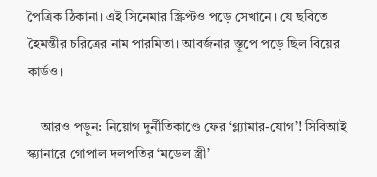পৈত্রিক ঠিকানা। এই সিনেমার স্ক্রিপ্টও পড়ে সেখানে। যে ছবিতে হৈমন্তীর চরিত্রের নাম পারমিতা। আবর্জনার স্তূপে পড়ে ছিল বিয়ের কার্ডও।

    আরও পড়ুন: নিয়োগ দুর্নীতিকাণ্ডে ফের ‘গ্ল্যামার-যোগ’! সিবিআই স্ক্যানারে গোপাল দলপতির ‘মডেল স্ত্রী’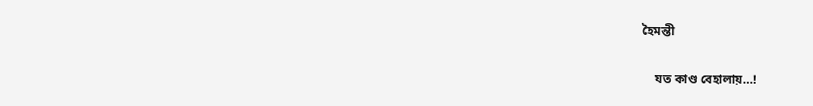হৈমন্তী

    যত কাণ্ড বেহালায়…!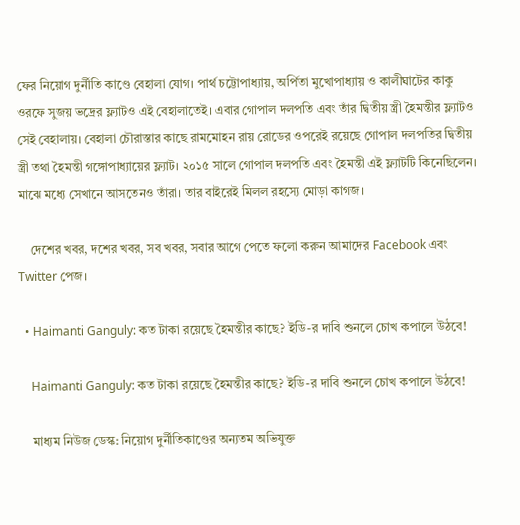ফের নিয়োগ দুর্নীতি কাণ্ডে বেহালা যোগ। পার্থ চট্টোপাধ্যায়, অর্পিতা মুখোপাধ্যায় ও কালীঘাটের কাকু ওরফে সুজয় ভদ্রের ফ্ল্যাটও এই বেহালাতেই। এবার গোপাল দলপতি এবং তাঁর দ্বিতীয় স্ত্রী হৈমন্তীর ফ্ল্যাটও সেই বেহালায়। বেহালা চৌরাস্তার কাছে রামমোহন রায় রোডের ওপরেই রয়েছে গোপাল দলপতির দ্বিতীয় স্ত্রী তথা হৈমন্তী গঙ্গোপাধ্যায়ের ফ্ল্যাট। ২০১৫ সালে গোপাল দলপতি এবং হৈমন্তী এই ফ্ল্যাটটি কিনেছিলেন। মাঝে মধ্যে সেখানে আসতেনও তাঁরা। তার বাইরেই মিলল রহস্যে মোড়া কাগজ।

    দেশের খবর, দশের খবর, সব খবর, সবার আগে পেতে ফলো করুন আমাদের Facebook এবং Twitter পেজ।

  • Haimanti Ganguly: কত টাকা রয়েছে হৈমন্তীর কাছে? ইডি-র দাবি শুনলে চোখ কপালে উঠবে!

    Haimanti Ganguly: কত টাকা রয়েছে হৈমন্তীর কাছে? ইডি-র দাবি শুনলে চোখ কপালে উঠবে!

    মাধ্যম নিউজ ডেস্ক: নিয়োগ দুর্নীতিকাণ্ডের অন্যতম অভিযুক্ত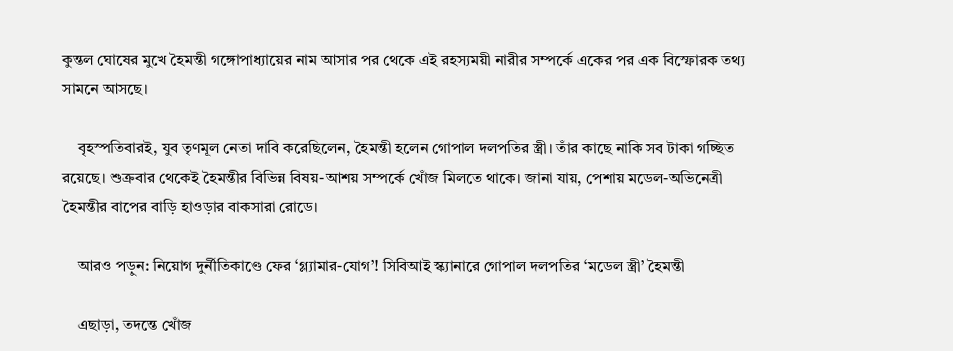কুন্তল ঘোষের মুখে হৈমন্তী গঙ্গোপাধ্যায়ের নাম আসার পর থেকে এই রহস্যময়ী নারীর সম্পর্কে একের পর এক বিস্ফোরক তথ্য সামনে আসছে।

    বৃহস্পতিবারই, যুব তৃণমূল নেতা দাবি করেছিলেন, হৈমন্তী হলেন গোপাল দলপতির স্ত্রী। তাঁর কাছে নাকি সব টাকা গচ্ছিত রয়েছে। শুক্রবার থেকেই হৈমন্তীর বিভিন্ন বিষয়-আশয় সম্পর্কে খোঁজ মিলতে থাকে। জানা যায়, পেশায় মডেল-অভিনেত্রী হৈমন্তীর বাপের বাড়ি হাওড়ার বাকসারা রোডে।

    আরও পড়ুন: নিয়োগ দুর্নীতিকাণ্ডে ফের ‘গ্ল্যামার-যোগ’! সিবিআই স্ক্যানারে গোপাল দলপতির ‘মডেল স্ত্রী’ হৈমন্তী

    এছাড়া, তদন্তে খোঁজ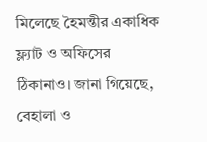মিলেছে হৈমন্তীর একাধিক ফ্ল্যাট ও অফিসের ঠিকানাও। জানা গিয়েছে, বেহালা ও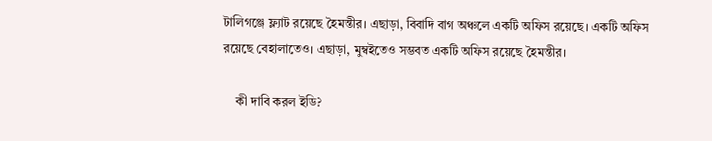টালিগঞ্জে ফ্ল্যাট রয়েছে হৈমন্তীর। এছাড়া, বিবাদি বাগ অঞ্চলে একটি অফিস রয়েছে। একটি অফিস রয়েছে বেহালাতেও। এছাড়া, মুম্বইতেও সম্ভবত একটি অফিস রয়েছে হৈমন্তীর।

    কী দাবি করল ইডি?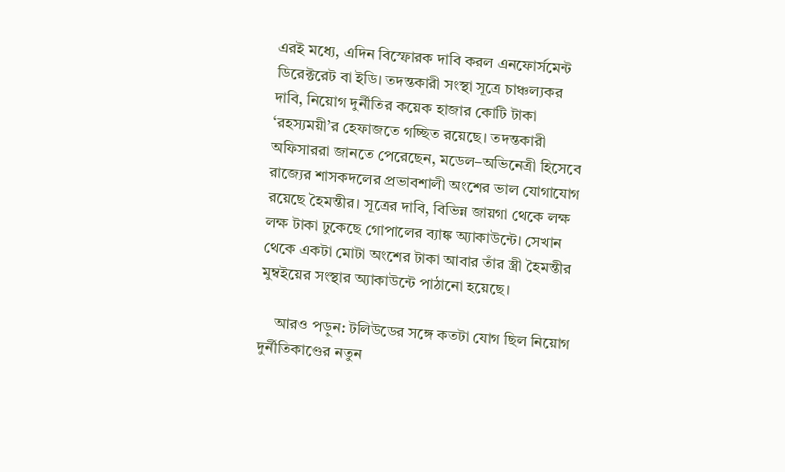এরই মধ্যে, এদিন বিস্ফোরক দাবি করল এনফোর্সমেন্ট ডিরেক্টরেট বা ইডি। তদন্তকারী সংস্থা সূত্রে চাঞ্চল্যকর দাবি, নিয়োগ দুর্নীতির কয়েক হাজার কোটি টাকা ‘রহস্যময়ী’র হেফাজতে গচ্ছিত রয়েছে। তদন্তকারী অফিসাররা জানতে পেরেছেন, মডেল–অভিনেত্রী হিসেবে রাজ্যের শাসকদলের প্রভাবশালী অংশের ভাল যোগাযোগ রয়েছে হৈমন্তীর। সূত্রের দাবি, বিভিন্ন জায়গা থেকে লক্ষ লক্ষ টাকা ঢুকেছে গোপালের ব্যাঙ্ক অ্যাকাউন্টে। সেখান থেকে একটা মোটা অংশের টাকা আবার তাঁর স্ত্রী হৈমন্তীর মুম্বইয়ের সংস্থার অ্যাকাউন্টে পাঠানো হয়েছে।

    আরও পড়ুন: টলিউডের সঙ্গে কতটা যোগ ছিল নিয়োগ দুর্নীতিকাণ্ডের নতুন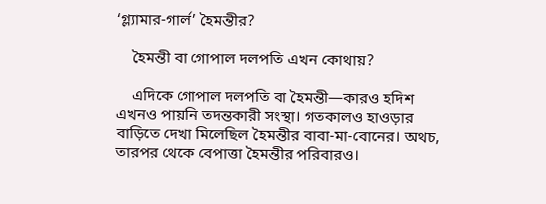‘গ্ল্যামার-গার্ল’ হৈমন্তীর?

    হৈমন্তী বা গোপাল দলপতি এখন কোথায়?

    এদিকে গোপাল দলপতি বা হৈমন্তী—কারও হদিশ এখনও পায়নি তদন্তকারী সংস্থা। গতকালও হাওড়ার বাড়িতে দেখা মিলেছিল হৈমন্তীর বাবা-মা-বোনের। অথচ, তারপর থেকে বেপাত্তা হৈমন্তীর পরিবারও।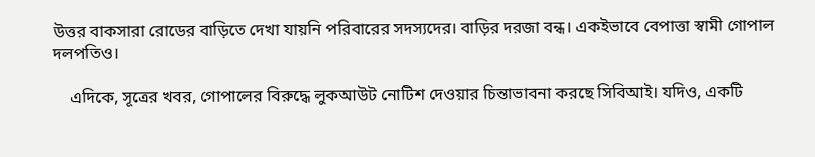উত্তর বাকসারা রোডের বাড়িতে দেখা যায়নি পরিবারের সদস্যদের। বাড়ির দরজা বন্ধ। একইভাবে বেপাত্তা স্বামী গোপাল দলপতিও।

    এদিকে, সূত্রের খবর, গোপালের বিরুদ্ধে লুকআউট নোটিশ দেওয়ার চিন্তাভাবনা করছে সিবিআই। যদিও, একটি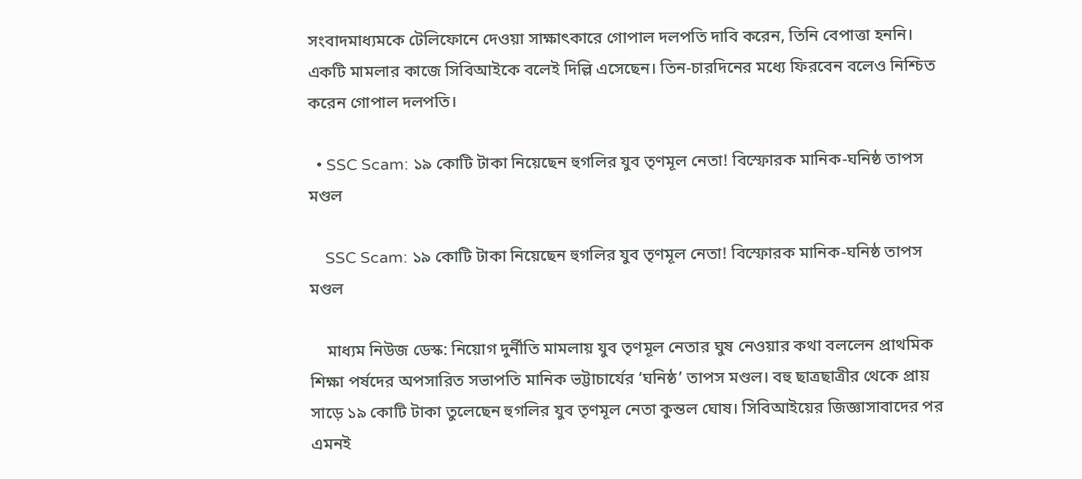সংবাদমাধ্যমকে টেলিফোনে দেওয়া সাক্ষাৎকারে গোপাল দলপতি দাবি করেন, তিনি বেপাত্তা হননি। একটি মামলার কাজে সিবিআইকে বলেই দিল্লি এসেছেন। তিন-চারদিনের মধ্যে ফিরবেন বলেও নিশ্চিত করেন গোপাল দলপতি।

  • SSC Scam: ১৯ কোটি টাকা নিয়েছেন হুগলির যুব তৃণমূল নেতা! বিস্ফোরক মানিক-ঘনিষ্ঠ তাপস মণ্ডল

    SSC Scam: ১৯ কোটি টাকা নিয়েছেন হুগলির যুব তৃণমূল নেতা! বিস্ফোরক মানিক-ঘনিষ্ঠ তাপস মণ্ডল

    মাধ্যম নিউজ ডেস্ক: নিয়োগ দুর্নীতি মামলায় যুব তৃণমূল নেতার ঘুষ নেওয়ার কথা বললেন প্রাথমিক শিক্ষা পর্ষদের অপসারিত সভাপতি মানিক ভট্টাচার্যের ‘ঘনিষ্ঠ’ তাপস মণ্ডল। বহু ছাত্রছাত্রীর থেকে প্রায় সাড়ে ১৯ কোটি টাকা তুলেছেন হুগলির যুব তৃণমূল নেতা কুন্তল ঘোষ। সিবিআইয়ের জিজ্ঞাসাবাদের পর এমনই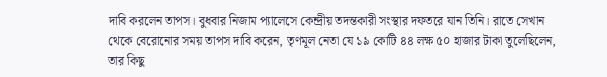দাবি করলেন তাপস। বুধবার নিজাম প্যালেসে কেন্দ্রীয় তদন্তকারী সংস্থার দফতরে যান তিনি। রাতে সেখান থেকে বেরোনোর সময় তাপস দাবি করেন, তৃণমূল নেতা যে ১৯ কোটি ৪৪ লক্ষ ৫০ হাজার টাকা তুলেছিলেন, তার কিছু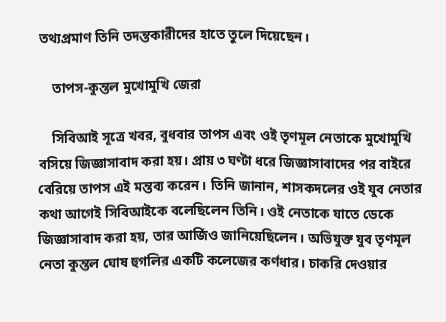তথ্যপ্রমাণ তিনি তদন্তকারীদের হাতে তুলে দিয়েছেন।

    তাপস-কুন্তল মুখোমুখি জেরা

    সিবিআই সূত্রে খবর, বুধবার তাপস এবং ওই তৃণমূল নেতাকে মুখোমুখি বসিয়ে জিজ্ঞাসাবাদ করা হয়। প্রায় ৩ ঘণ্টা ধরে জিজ্ঞাসাবাদের পর বাইরে বেরিয়ে তাপস এই মন্তব্য করেন। তিনি জানান, শাসকদলের ওই যুব নেতার কথা আগেই সিবিআইকে বলেছিলেন তিনি। ওই নেতাকে যাতে ডেকে জিজ্ঞাসাবাদ করা হয়, তার আর্জিও জানিয়েছিলেন। অভিযুক্ত যুব তৃণমূল নেতা কুন্তল ঘোষ হুগলির একটি কলেজের কর্ণধার। চাকরি দেওয়ার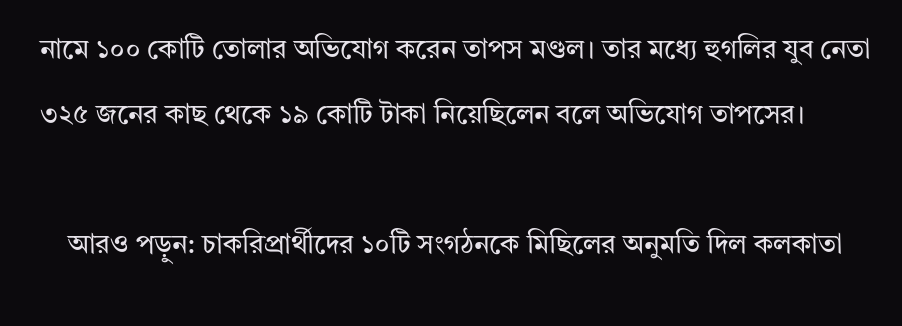নামে ১০০ কোটি তোলার অভিযোগ করেন তাপস মণ্ডল। তার মধ্যে হুগলির যুব নেতা ৩২৫ জনের কাছ থেকে ১৯ কোটি টাকা নিয়েছিলেন বলে অভিযোগ তাপসের।

    আরও পড়ুন: চাকরিপ্রার্থীদের ১০টি সংগঠনকে মিছিলের অনুমতি দিল কলকাতা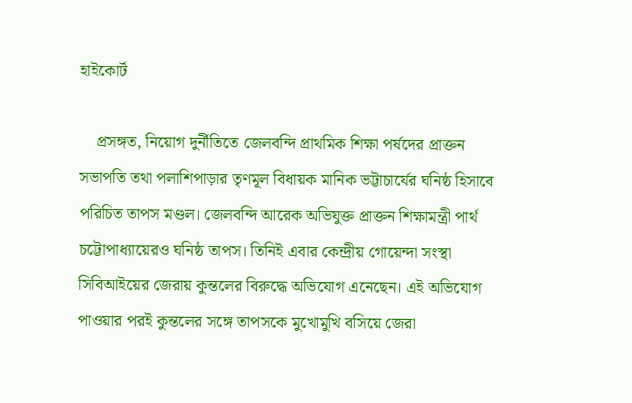হাইকোর্ট

    প্রসঙ্গত, নিয়োগ দুর্নীতিতে জেলবন্দি প্রাথমিক শিক্ষা পর্ষদের প্রাক্তন সভাপতি তথা পলাশিপাড়ার তৃণমূল বিধায়ক মানিক ভট্টাচার্যের ঘনিষ্ঠ হিসাবে পরিচিত তাপস মণ্ডল। জেলবন্দি আরেক অভিযুক্ত প্রাক্তন শিক্ষামন্ত্রী পার্থ চট্টোপাধ্যায়েরও ঘনিষ্ঠ তাপস। তিনিই এবার কেন্দ্রীয় গোয়েন্দা সংস্থা সিবিআইয়ের জেরায় কুন্তলের বিরুদ্ধে অভিযোগ এনেছেন। এই অভিযোগ পাওয়ার পরই কুন্তলের সঙ্গে তাপসকে মুখোমুখি বসিয়ে জেরা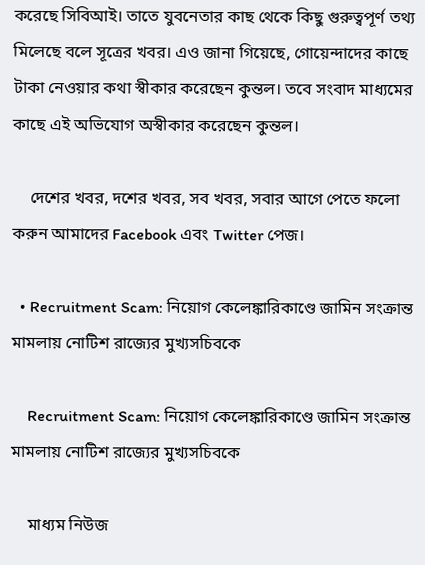করেছে সিবিআই। তাতে যুবনেতার কাছ থেকে কিছু গুরুত্বপূর্ণ তথ্য মিলেছে বলে সূত্রের খবর। এও জানা গিয়েছে, গোয়েন্দাদের কাছে টাকা নেওয়ার কথা স্বীকার করেছেন কুন্তল। তবে সংবাদ মাধ্যমের কাছে এই অভিযোগ অস্বীকার করেছেন কুন্তল।

    দেশের খবর, দশের খবর, সব খবর, সবার আগে পেতে ফলো করুন আমাদের Facebook এবং Twitter পেজ।

  • Recruitment Scam: নিয়োগ কেলেঙ্কারিকাণ্ডে জামিন সংক্রান্ত মামলায় নোটিশ রাজ্যের মুখ্যসচিবকে

    Recruitment Scam: নিয়োগ কেলেঙ্কারিকাণ্ডে জামিন সংক্রান্ত মামলায় নোটিশ রাজ্যের মুখ্যসচিবকে

    মাধ্যম নিউজ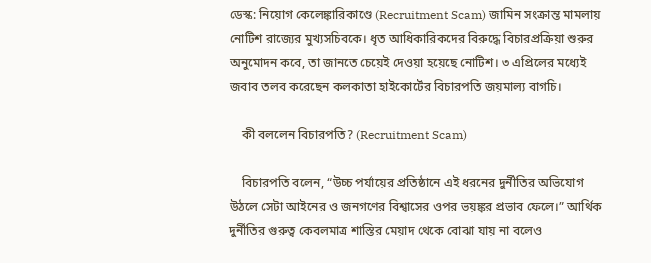ডেস্ক: নিয়োগ কেলেঙ্কারিকাণ্ডে (Recruitment Scam) জামিন সংক্রান্ত মামলায় নোটিশ রাজ্যের মুখ্যসচিবকে। ধৃত আধিকারিকদের বিরুদ্ধে বিচারপ্রক্রিয়া শুরুর অনুমোদন কবে, তা জানতে চেয়েই দেওয়া হয়েছে নোটিশ। ৩ এপ্রিলের মধ্যেই জবাব তলব করেছেন কলকাতা হাইকোর্টের বিচারপতি জয়মাল্য বাগচি।

    কী বললেন বিচারপতি? (Recruitment Scam)

    বিচারপতি বলেন, “উচ্চ পর্যায়ের প্রতিষ্ঠানে এই ধরনের দুর্নীতির অভিযোগ উঠলে সেটা আইনের ও জনগণের বিশ্বাসের ওপর ভয়ঙ্কর প্রভাব ফেলে।” আর্থিক দুর্নীতির গুরুত্ব কেবলমাত্র শাস্তির মেয়াদ থেকে বোঝা যায় না বলেও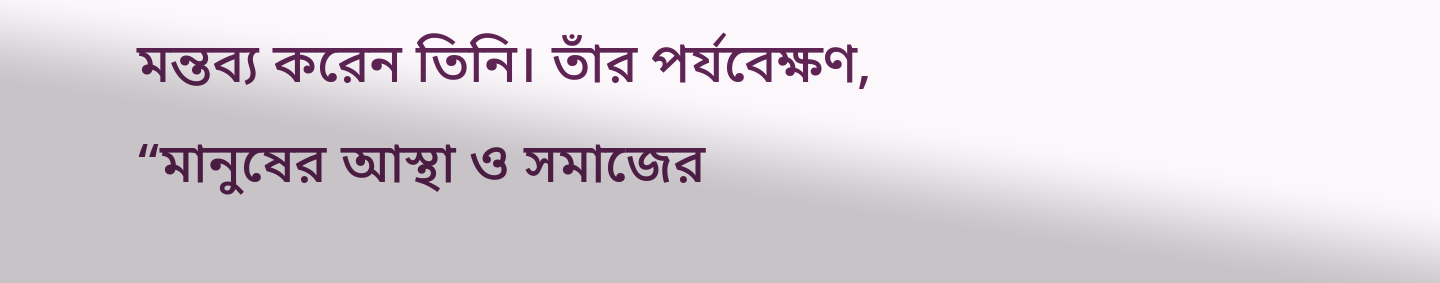মন্তব্য করেন তিনি। তাঁর পর্যবেক্ষণ, “মানুষের আস্থা ও সমাজের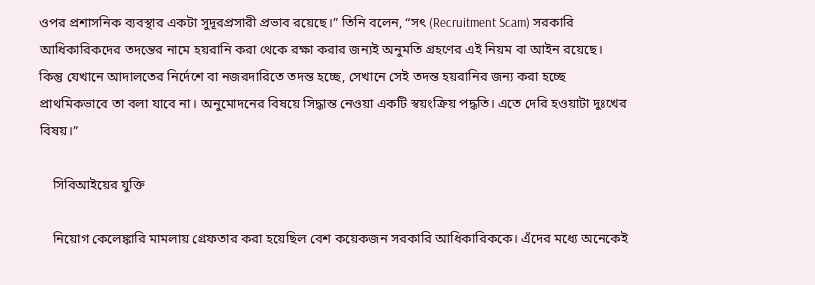ওপর প্রশাসনিক ব্যবস্থার একটা সুদূরপ্রসারী প্রভাব রয়েছে।” তিনি বলেন, “সৎ (Recruitment Scam) সরকারি আধিকারিকদের তদন্তের নামে হয়রানি করা থেকে রক্ষা করার জন্যই অনুমতি গ্রহণের এই নিয়ম বা আইন রয়েছে। কিন্তু যেখানে আদালতের নির্দেশে বা নজরদারিতে তদন্ত হচ্ছে, সেখানে সেই তদন্ত হয়রানির জন্য করা হচ্ছে প্রাথমিকভাবে তা বলা যাবে না। অনুমোদনের বিষয়ে সিদ্ধান্ত নেওয়া একটি স্বয়ংক্রিয় পদ্ধতি। এতে দেরি হওয়াটা দুঃখের বিষয়।”

    সিবিআইয়ের যুক্তি

    নিয়োগ কেলেঙ্কারি মামলায় গ্রেফতার করা হয়েছিল বেশ কয়েকজন সরকারি আধিকারিককে। এঁদের মধ্যে অনেকেই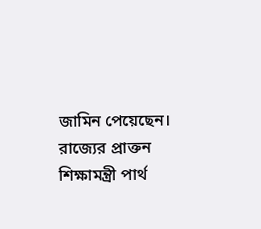জামিন পেয়েছেন। রাজ্যের প্রাক্তন শিক্ষামন্ত্রী পার্থ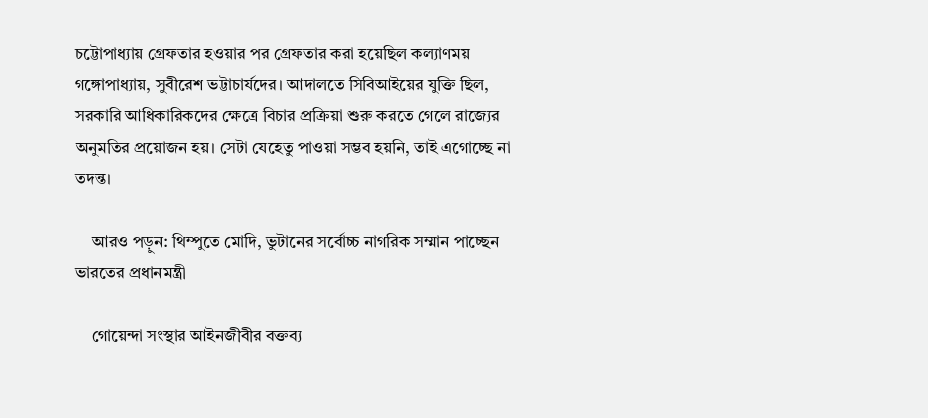চট্টোপাধ্যায় গ্রেফতার হওয়ার পর গ্রেফতার করা হয়েছিল কল্যাণময় গঙ্গোপাধ্যায়, সুবীরেশ ভট্টাচার্যদের। আদালতে সিবিআইয়ের যুক্তি ছিল, সরকারি আধিকারিকদের ক্ষেত্রে বিচার প্রক্রিয়া শুরু করতে গেলে রাজ্যের অনুমতির প্রয়োজন হয়। সেটা যেহেতু পাওয়া সম্ভব হয়নি, তাই এগোচ্ছে না তদন্ত।

    আরও পড়ুন: থিম্পুতে মোদি, ভুটানের সর্বোচ্চ নাগরিক সম্মান পাচ্ছেন ভারতের প্রধানমন্ত্রী

    গোয়েন্দা সংস্থার আইনজীবীর বক্তব্য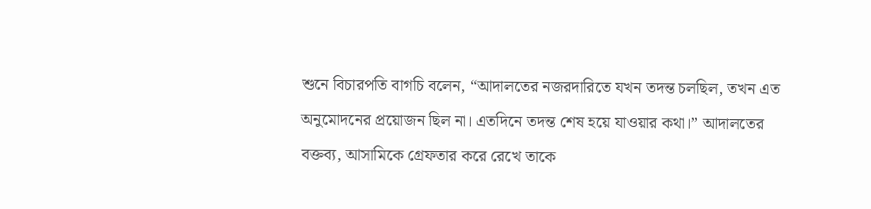শুনে বিচারপতি বাগচি বলেন, “আদালতের নজরদারিতে যখন তদন্ত চলছিল, তখন এত অনুমোদনের প্রয়োজন ছিল না। এতদিনে তদন্ত শেষ হয়ে যাওয়ার কথা।” আদালতের বক্তব্য, আসামিকে গ্রেফতার করে রেখে তাকে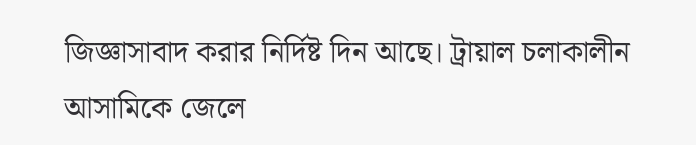জিজ্ঞাসাবাদ করার নির্দিষ্ট দিন আছে। ট্রায়াল চলাকালীন আসামিকে জেলে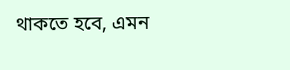থাকতে হবে, এমন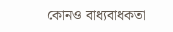কোনও বাধ্যবাধকতা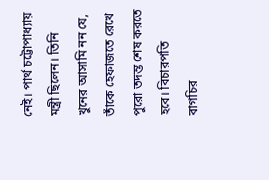নেই। পার্থ চট্টোপাধ্যায় মন্ত্রী ছিলেন। তিনি খুনের আসামি নন যে, তাঁকে হেফাজতে রেখে পুরো তদন্ত শেষ করতে হবে। বিচারপতি বাগচির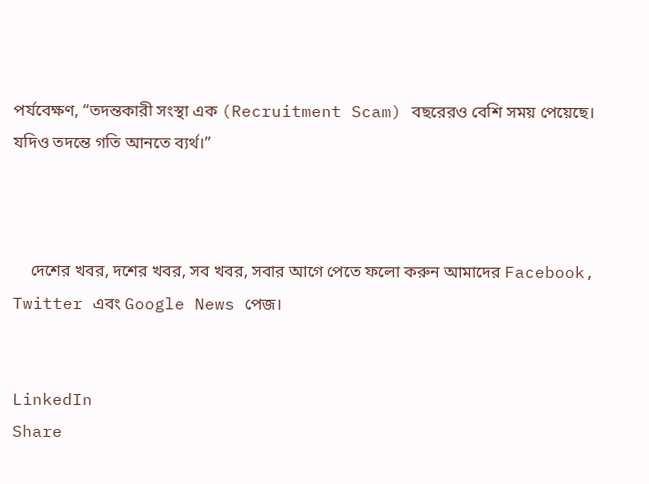পর্যবেক্ষণ, “তদন্তকারী সংস্থা এক (Recruitment Scam) বছরেরও বেশি সময় পেয়েছে। যদিও তদন্তে গতি আনতে ব্যর্থ।”



    দেশের খবর, দশের খবর, সব খবর, সবার আগে পেতে ফলো করুন আমাদের Facebook, Twitter এবং Google News পেজ।


LinkedIn
Share